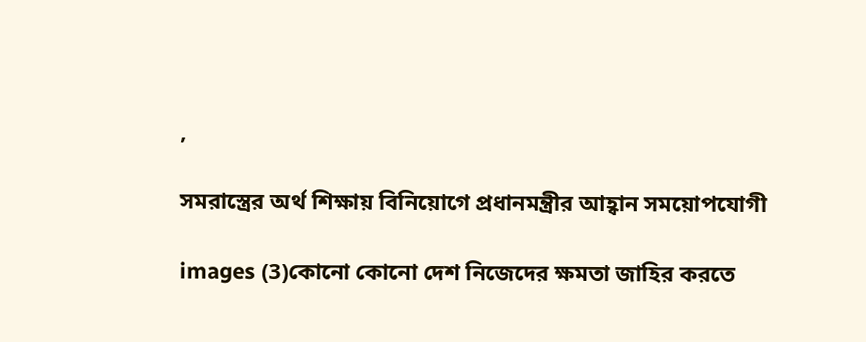,

সমরাস্ত্রের অর্থ শিক্ষায় বিনিয়োগে প্রধানমন্ত্রীর আহ্বান সময়োপযোগী

images (3)কোনো কোনো দেশ নিজেদের ক্ষমতা জাহির করতে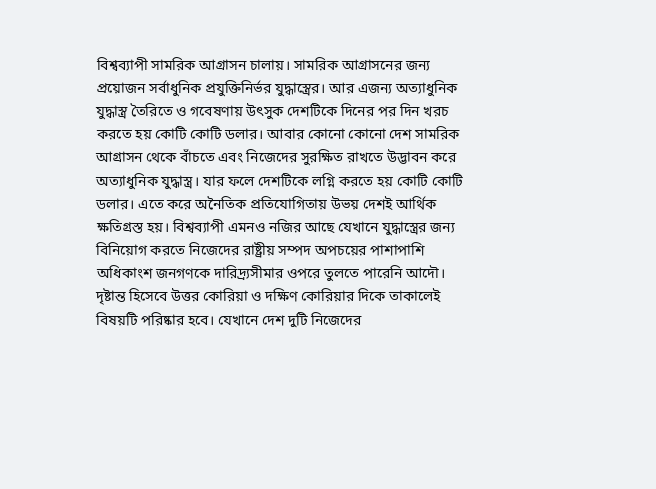বিশ্বব্যাপী সামরিক আগ্রাসন চালায়। সামরিক আগ্রাসনের জন্য প্রয়োজন সর্বাধুনিক প্রযুক্তিনির্ভর যুদ্ধাস্ত্রের। আর এজন্য অত্যাধুনিক যুদ্ধাস্ত্র তৈরিতে ও গবেষণায় উৎসুক দেশটিকে দিনের পর দিন খরচ করতে হয় কোটি কোটি ডলার। আবার কোনো কোনো দেশ সামরিক আগ্রাসন থেকে বাঁচতে এবং নিজেদের সুরক্ষিত রাখতে উদ্ভাবন করে অত্যাধুনিক যুদ্ধাস্ত্র। যার ফলে দেশটিকে লগ্নি করতে হয় কোটি কোটি ডলার। এতে করে অনৈতিক প্রতিযোগিতায় উভয় দেশই আর্থিক ক্ষতিগ্রস্ত হয়। বিশ্বব্যাপী এমনও নজির আছে যেখানে যুদ্ধাস্ত্রের জন্য বিনিয়োগ করতে নিজেদের রাষ্ট্রীয় সম্পদ অপচয়ের পাশাপাশি অধিকাংশ জনগণকে দারিদ্র্যসীমার ওপরে তুলতে পারেনি আদৌ। দৃষ্টান্ত হিসেবে উত্তর কোরিয়া ও দক্ষিণ কোরিয়ার দিকে তাকালেই বিষয়টি পরিষ্কার হবে। যেখানে দেশ দুটি নিজেদের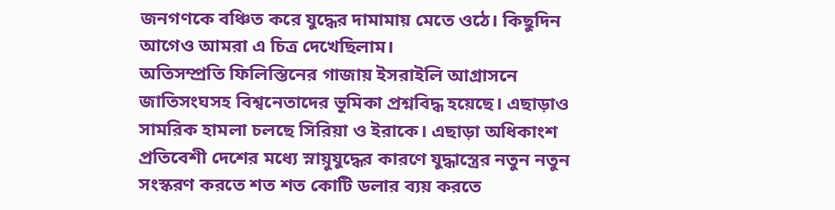জনগণকে বঞ্চিত করে যুদ্ধের দামামায় মেতে ওঠে। কিছুদিন আগেও আমরা এ চিত্র দেখেছিলাম।
অতিসম্প্রতি ফিলিস্তিনের গাজায় ইসরাইলি আগ্রাসনে জাতিসংঘসহ বিশ্বনেতাদের ভূমিকা প্রশ্নবিদ্ধ হয়েছে। এছাড়াও সামরিক হামলা চলছে সিরিয়া ও ইরাকে। এছাড়া অধিকাংশ প্রতিবেশী দেশের মধ্যে স্নায়ুযুদ্ধের কারণে যুদ্ধাস্ত্রের নতুন নতুন সংস্করণ করতে শত শত কোটি ডলার ব্যয় করতে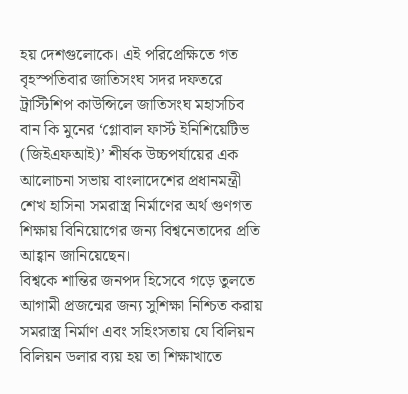হয় দেশগুলোকে। এই পরিপ্রেক্ষিতে গত বৃহস্পতিবার জাতিসংঘ সদর দফতরে ট্রাস্টিশিপ কাউন্সিলে জাতিসংঘ মহাসচিব বান কি মুনের ‘গ্লোবাল ফার্স্ট ইনিশিয়েটিভ (জিইএফআই)’ শীর্ষক উচ্চপর্যায়ের এক আলোচনা সভায় বাংলাদেশের প্রধানমন্ত্রী শেখ হাসিনা সমরাস্ত্র নির্মাণের অর্থ গুণগত শিক্ষায় বিনিয়োগের জন্য বিশ্বনেতাদের প্রতি আহ্বান জানিয়েছেন।
বিশ্বকে শান্তির জনপদ হিসেবে গড়ে তুলতে আগামী প্রজন্মের জন্য সুশিক্ষা নিশ্চিত করায় সমরাস্ত্র নির্মাণ এবং সহিংসতায় যে বিলিয়ন বিলিয়ন ডলার ব্যয় হয় তা শিক্ষাখাতে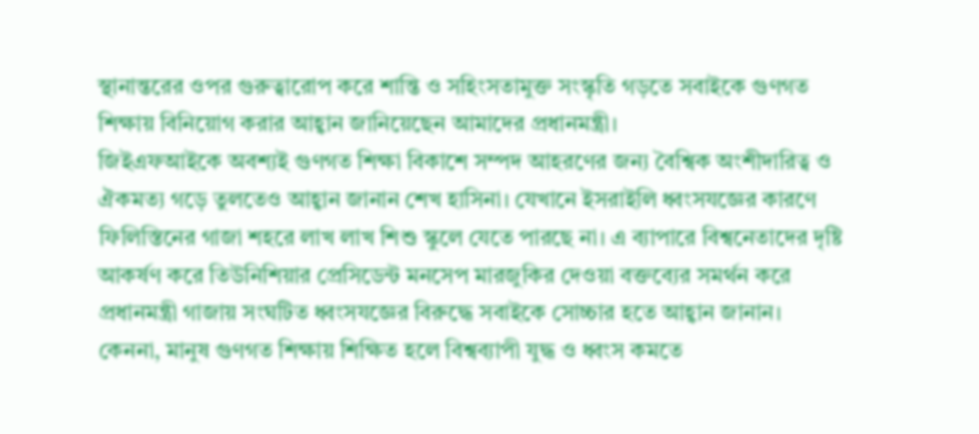স্থানান্তরের ওপর গুরুত্বারোপ করে শান্তি ও সহিংসতামুক্ত সংস্কৃতি গড়তে সবাইকে গুণগত শিক্ষায় বিনিয়োগ করার আহ্বান জানিয়েছেন আমাদের প্রধানমন্ত্রী।
জিইএফআইকে অবশ্যই গুণগত শিক্ষা বিকাশে সম্পদ আহরণের জন্য বৈশ্বিক অংশীদারিত্ব ও ঐকমত্য গড়ে তুলতেও আহ্বান জানান শেখ হাসিনা। যেখানে ইসরাইলি ধ্বংসযজ্ঞের কারণে ফিলিস্তিনের গাজা শহরে লাখ লাখ শিশু স্কুলে যেতে পারছে না। এ ব্যাপারে বিশ্বনেতাদের দৃষ্টি আকর্ষণ করে তিউনিশিয়ার প্রেসিডেন্ট মনসেপ মারজুকির দেওয়া বক্তব্যের সমর্থন করে প্রধানমন্ত্রী গাজায় সংঘটিত ধ্বংসযজ্ঞের বিরুদ্ধে সবাইকে সোচ্চার হতে আহ্বান জানান।
কেননা, মানুষ গুণগত শিক্ষায় শিক্ষিত হলে বিশ্বব্যাপী যুদ্ধ ও ধ্বংস কমতে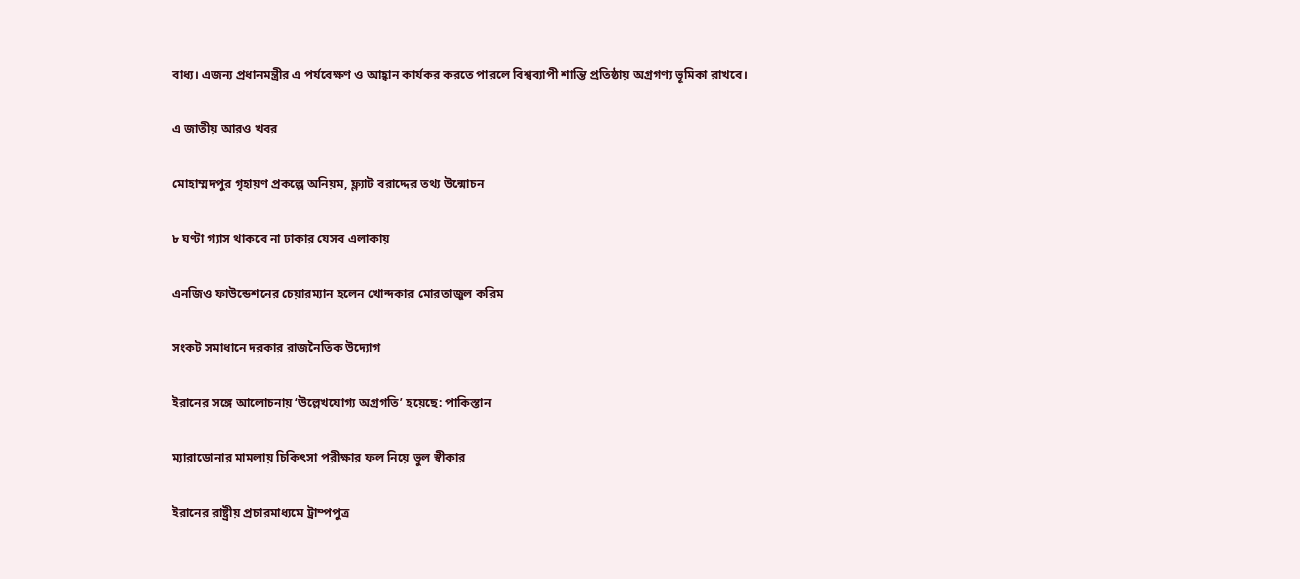বাধ্য। এজন্য প্রধানমন্ত্রীর এ পর্যবেক্ষণ ও আহ্বান কার্যকর করতে পারলে বিশ্বব্যাপী শান্তি প্রতিষ্ঠায় অগ্রগণ্য ভূমিকা রাখবে।

এ জাতীয় আরও খবর

মোহাম্মদপুর গৃহায়ণ প্রকল্পে অনিয়ম, ফ্ল্যাট বরাদ্দের তথ্য উন্মোচন

৮ ঘণ্টা গ্যাস থাকবে না ঢাকার যেসব এলাকায়

এনজিও ফাউন্ডেশনের চেয়ারম্যান হলেন খোন্দকার মোরতাজুল করিম

সংকট সমাধানে দরকার রাজনৈতিক উদ্যোগ

ইরানের সঙ্গে আলোচনায় ‘উল্লেখযোগ্য অগ্রগতি’ হয়েছে: পাকিস্তান

ম্যারাডোনার মামলায় চিকিৎসা পরীক্ষার ফল নিয়ে ভুল স্বীকার

ইরানের রাষ্ট্রীয় প্রচারমাধ্যমে ট্রাম্পপুত্র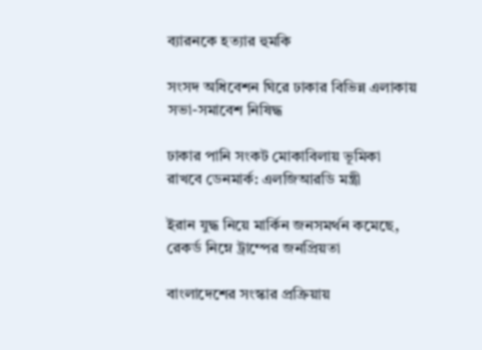ব্যারনকে হত্যার হুমকি

সংসদ অধিবেশন ঘিরে ঢাকার বিভিন্ন এলাকায় সভা-সমাবেশ নিষিদ্ধ

ঢাকার পানি সংকট মোকাবিলায় ভূমিকা রাখবে ডেনমার্ক: এলজিআরডি মন্ত্রী

ইরান যুদ্ধ নিয়ে মার্কিন জনসমর্থন কমেছে, রেকর্ড নিম্নে ট্রাম্পের জনপ্রিয়তা

বাংলাদেশের সংস্কার প্রক্রিয়ায়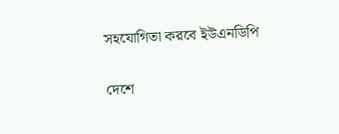সহযোগিতা করবে ইউএনডিপি

দেশে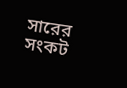সারের সংকট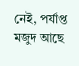নেই, পর্যাপ্ত মজুদ আছে